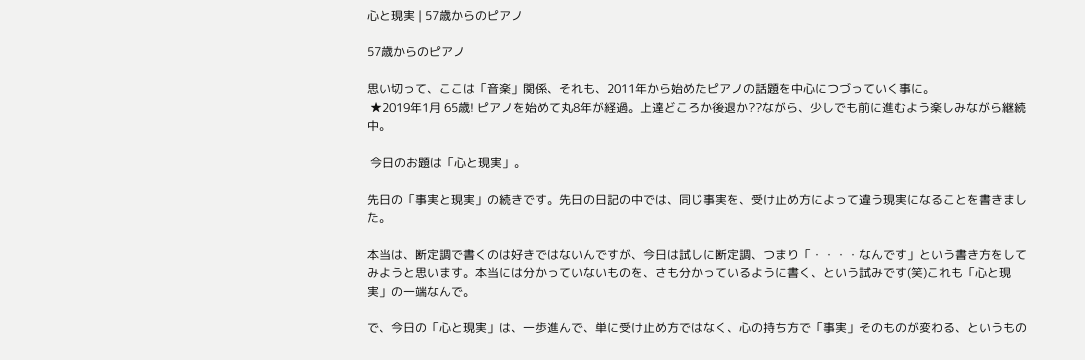心と現実 | 57歳からのピアノ

57歳からのピアノ

思い切って、ここは「音楽」関係、それも、2011年から始めたピアノの話題を中心につづっていく事に。
 ★2019年1月 65歳! ピアノを始めて丸8年が経過。上達どころか後退か??ながら、少しでも前に進むよう楽しみながら継続中。

 今日のお題は「心と現実」。

先日の「事実と現実」の続きです。先日の日記の中では、同じ事実を、受け止め方によって違う現実になることを書きました。

本当は、断定調で書くのは好きではないんですが、今日は試しに断定調、つまり「・・・・なんです」という書き方をしてみようと思います。本当には分かっていないものを、さも分かっているように書く、という試みです(笑)これも「心と現実」の一端なんで。

で、今日の「心と現実」は、一歩進んで、単に受け止め方ではなく、心の持ち方で「事実」そのものが変わる、というもの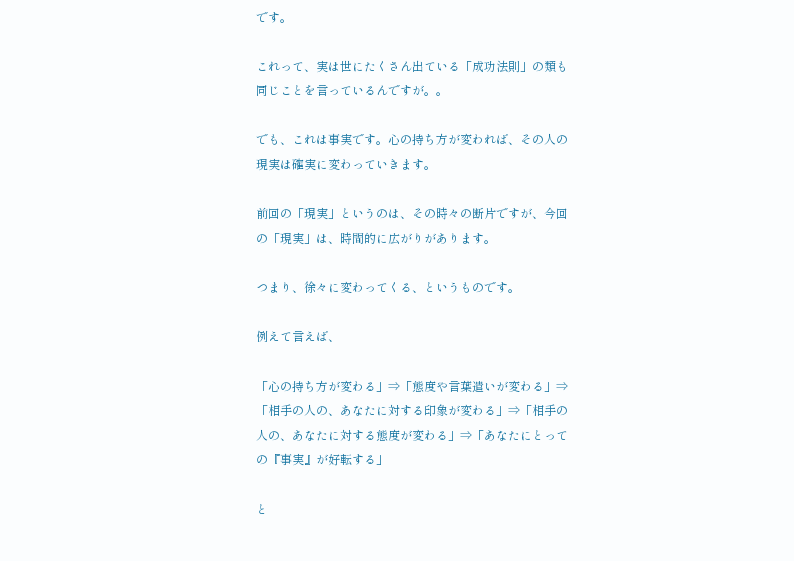です。

これって、実は世にたくさん出ている「成功法則」の類も同じことを言っているんですが。。

でも、これは事実です。心の持ち方が変われば、その人の現実は確実に変わっていきます。

前回の「現実」というのは、その時々の断片ですが、今回の「現実」は、時間的に広がりがあります。

つまり、徐々に変わってくる、というものです。

例えて言えば、

「心の持ち方が変わる」⇒「態度や言葉遣いが変わる」⇒「相手の人の、あなたに対する印象が変わる」⇒「相手の人の、あなたに対する態度が変わる」⇒「あなたにとっての『事実』が好転する」

と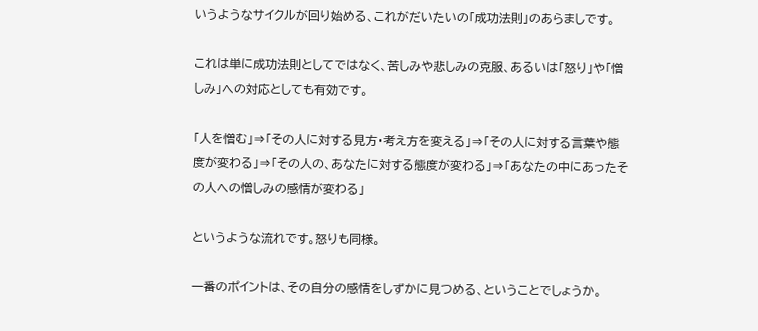いうようなサイクルが回り始める、これがだいたいの「成功法則」のあらましです。

これは単に成功法則としてではなく、苦しみや悲しみの克服、あるいは「怒り」や「憎しみ」への対応としても有効です。

「人を憎む」⇒「その人に対する見方・考え方を変える」⇒「その人に対する言葉や態度が変わる」⇒「その人の、あなたに対する態度が変わる」⇒「あなたの中にあったその人への憎しみの感情が変わる」

というような流れです。怒りも同様。

一番のポイントは、その自分の感情をしずかに見つめる、ということでしょうか。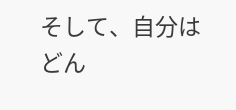そして、自分はどん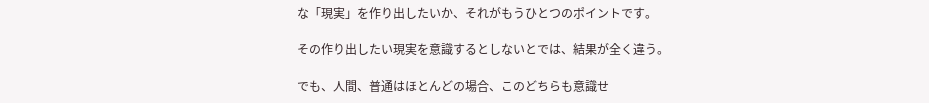な「現実」を作り出したいか、それがもうひとつのポイントです。

その作り出したい現実を意識するとしないとでは、結果が全く違う。

でも、人間、普通はほとんどの場合、このどちらも意識せ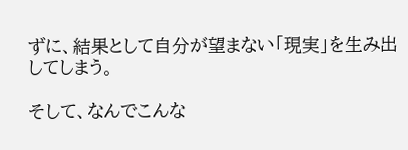ずに、結果として自分が望まない「現実」を生み出してしまう。

そして、なんでこんな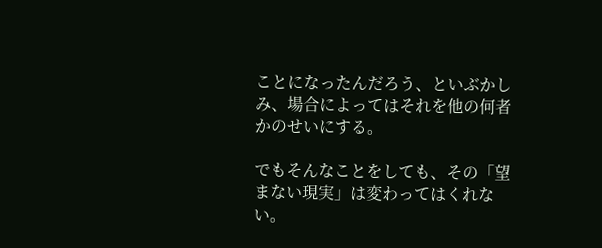ことになったんだろう、といぶかしみ、場合によってはそれを他の何者かのせいにする。

でもそんなことをしても、その「望まない現実」は変わってはくれない。